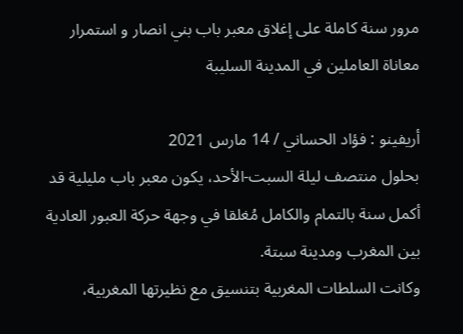مرور سنة كاملة على إغلاق معبر باب بني انصار و استمرار معاناة العاملين في المدينة السليبة

أريفينو : فؤاد الحساني / 14 مارس 2021
بحلول منتصف ليلة السبت-الأحد، يكون معبر باب مليلية قد أكمل سنة بالتمام والكامل مُغلقا في وجهة حركة العبور العادية بين المغرب ومدينة سبتة.
وكانت السلطات المغربية بتنسيق مع نظيرتها المغربية،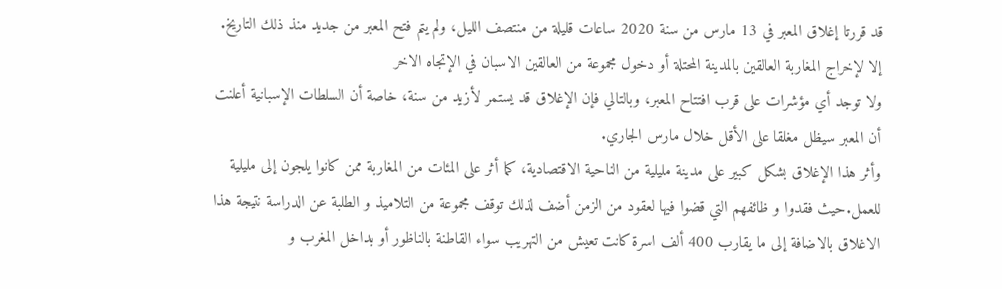قد قررتا إغلاق المعبر في 13 مارس من سنة 2020 ساعات قليلة من منتصف الليل، ولم يتم فتح المعبر من جديد منذ ذلك التاريخ. إلا لإخراج المغاربة العالقين بالمدينة المحتلة أو دخول مجموعة من العالقين الاسبان في الإتجاه الاخر
ولا توجد أي مؤشرات على قرب افتتاح المعبر، وبالتالي فإن الإغلاق قد يستمر لأزيد من سنة، خاصة أن السلطات الإسبانية أعلنت أن المعبر سيظل مغلقا على الأقل خلال مارس الجاري.
وأثر هذا الإغلاق بشكل كبير على مدينة مليلية من الناحية الاقتصادية، كما أثر على المئات من المغاربة ممن كانوا يلجون إلى مليلية للعمل.حيث فقدوا و ظائفهم التي قضوا فيها لعقود من الزمن أضف لذلك توقف مجموعة من التلاميذ و الطلبة عن الدراسة نتيجة هذا الاغلاق بالاضافة إلى ما يقارب 400 ألف اسرة كانت تعيش من التهريب سواء القاطنة بالناظور أو بداخل المغرب و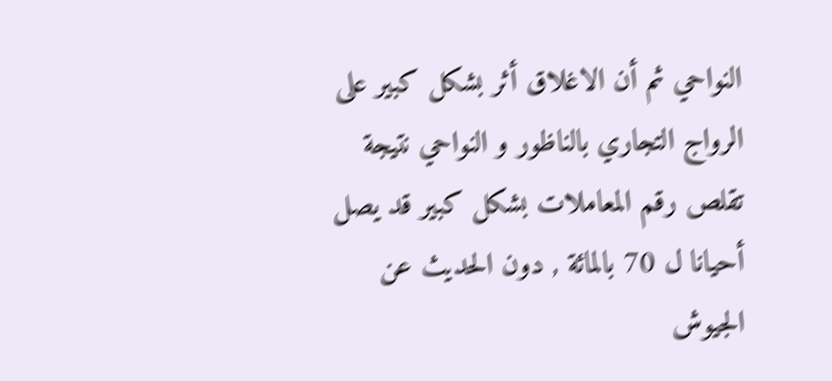النواحي ثم أن الاغلاق أثر بشكل كبير على الرواج التجاري بالناظور و النواحي نتيجة تقلص رقم المعاملات بشكل كبير قد يصل أحيانا ل 70 بالمائة , دون الحديث عن الجيوش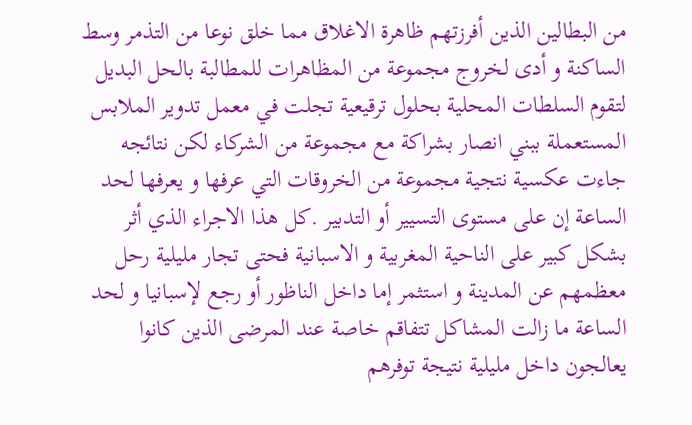من البطالين الذين أفرزتهم ظاهرة الاغلاق مما خلق نوعا من التذمر وسط الساكنة و أدى لخروج مجموعة من المظاهرات للمطالبة بالحل البديل لتقوم السلطات المحلية بحلول ترقيعية تجلت في معمل تدوير الملابس المستعملة ببني انصار بشراكة مع مجموعة من الشركاء لكن نتائجه جاءت عكسية نتجية مجموعة من الخروقات التي عرفها و يعرفها لحد الساعة إن على مستوى التسيير أو التدبير .كل هذا الاجراء الذي أثر بشكل كبير على الناحية المغربية و الاسبانية فحتى تجار مليلية رحل معظمهم عن المدينة و استثمر إما داخل الناظور أو رجع لإسبانيا و لحد الساعة ما زالت المشاكل تتفاقم خاصة عند المرضى الذين كانوا يعالجون داخل مليلية نتيجة توفرهم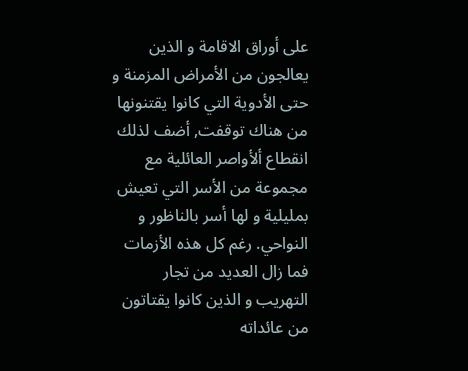على أوراق الاقامة و الذين يعالجون من الأمراض المزمنة و حتى الأدوية التي كانوا يقتنونها من هناك توقفت, أضف لذلك انقطاع ألأواصر العائلية مع مجموعة من الأسر التي تعيش بمليلية و لها أسر بالناظور و النواحي. رغم كل هذه الأزمات فما زال العديد من تجار التهريب و الذين كانوا يقتاتون من عائداته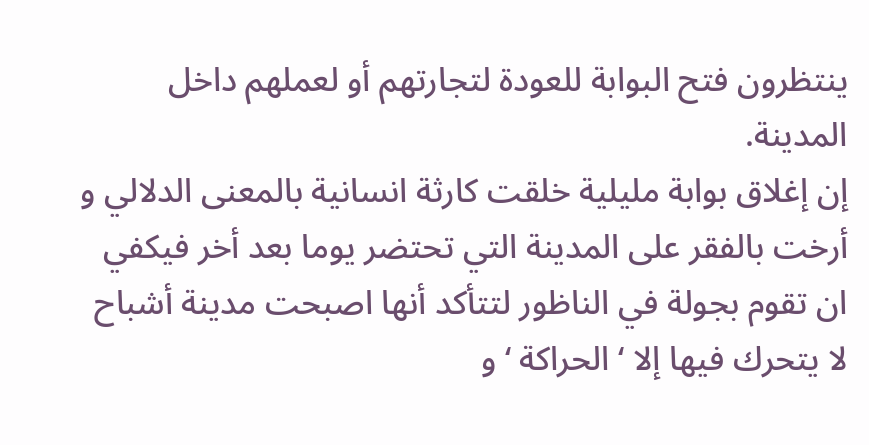ينتظرون فتح البوابة للعودة لتجارتهم أو لعملهم داخل المدينة.
إن إغلاق بوابة مليلية خلقت كارثة انسانية بالمعنى الدلالي و أرخت بالفقر على المدينة التي تحتضر يوما بعد أخر فيكفي ان تقوم بجولة في الناظور لتتأكد أنها اصبحت مدينة أشباح لا يتحرك فيها إلا ‘ الحراكة ‘ و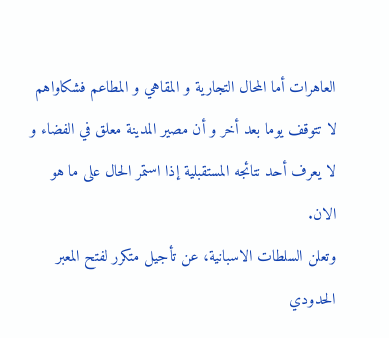العاهرات أما المحال التجارية و المقاهي و المطاعم فشكاواهم لا تتوقف يوما بعد أخر و أن مصير المدينة معلق في الفضاء و لا يعرف أحد نتائجه المستقبلية إذا استمر الحال على ما هو الان.
وتعلن السلطات الاسبانية، عن تأجيل متكرر لفتح المعبر الحدودي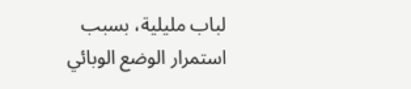لباب مليلية، بسبب استمرار الوضع الوبائي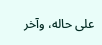على حاله، وآخر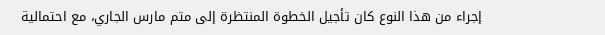إجراء من هذا النوع كان تأجيل الخطوة المنتظرة إلى متم مارس الجاري، مع احتمالية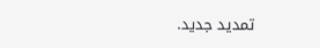تمديد جديد.